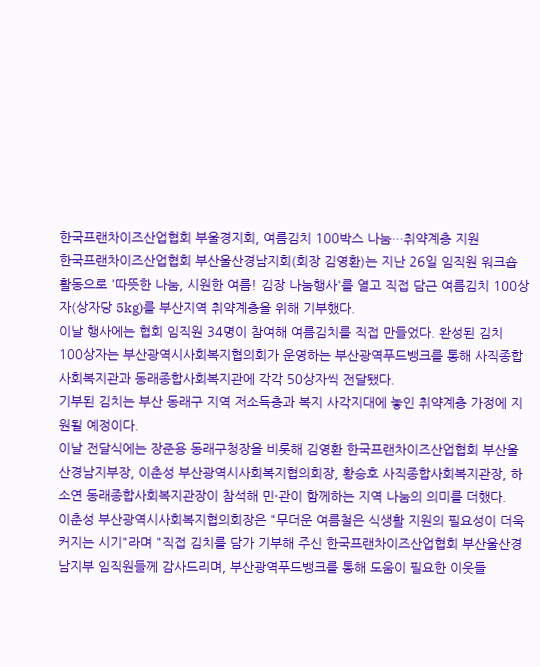한국프랜차이즈산업협회 부울경지회, 여름김치 100박스 나눔…취약계층 지원
한국프랜차이즈산업협회 부산울산경남지회(회장 김영환)는 지난 26일 임직원 워크숍 활동으로 '따뜻한 나눔, 시원한 여름! 김장 나눔행사'를 열고 직접 담근 여름김치 100상자(상자당 5kg)를 부산지역 취약계층을 위해 기부했다.
이날 행사에는 협회 임직원 34명이 참여해 여름김치를 직접 만들었다. 완성된 김치 100상자는 부산광역시사회복지협의회가 운영하는 부산광역푸드뱅크를 통해 사직종합사회복지관과 동래종합사회복지관에 각각 50상자씩 전달됐다.
기부된 김치는 부산 동래구 지역 저소득층과 복지 사각지대에 놓인 취약계층 가정에 지원될 예정이다.
이날 전달식에는 장준용 동래구청장을 비롯해 김영환 한국프랜차이즈산업협회 부산울산경남지부장, 이춘성 부산광역시사회복지협의회장, 황승호 사직종합사회복지관장, 하소연 동래종합사회복지관장이 참석해 민·관이 함께하는 지역 나눔의 의미를 더했다.
이춘성 부산광역시사회복지협의회장은 "무더운 여름철은 식생활 지원의 필요성이 더욱 커지는 시기"라며 "직접 김치를 담가 기부해 주신 한국프랜차이즈산업협회 부산울산경남지부 임직원들께 감사드리며, 부산광역푸드뱅크를 통해 도움이 필요한 이웃들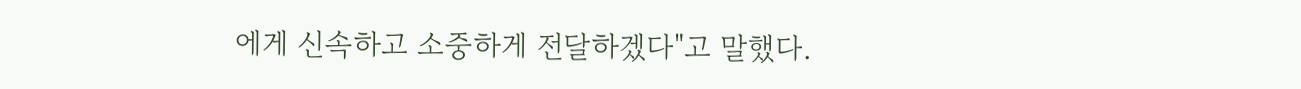에게 신속하고 소중하게 전달하겠다"고 말했다.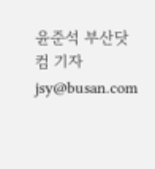윤준석 부산닷컴 기자 jsy@busan.com